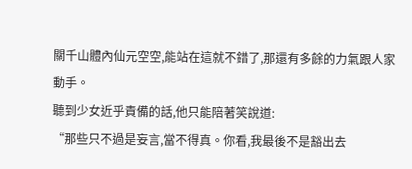關千山體內仙元空空,能站在這就不錯了,那還有多餘的力氣跟人家動手。
聽到少女近乎責備的話,他只能陪著笑說道:
“那些只不過是妄言,當不得真。你看,我最後不是豁出去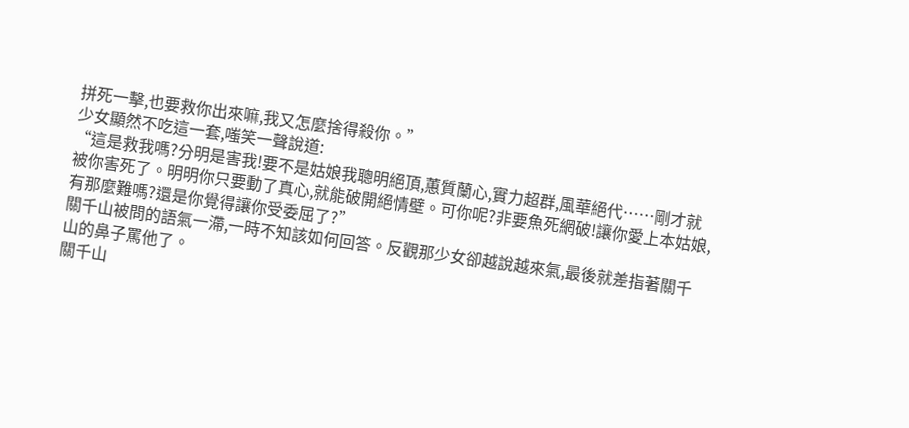拼死一擊,也要救你出來嘛,我又怎麼捨得殺你。”
少女顯然不吃這一套,嗤笑一聲說道:
“這是救我嗎?分明是害我!要不是姑娘我聰明絕頂,蕙質蘭心,實力超群,風華絕代……剛才就被你害死了。明明你只要動了真心,就能破開絕情壁。可你呢?非要魚死網破!讓你愛上本姑娘,有那麼難嗎?還是你覺得讓你受委屈了?”
關千山被問的語氣一滯,一時不知該如何回答。反觀那少女卻越說越來氣,最後就差指著關千山的鼻子罵他了。
關千山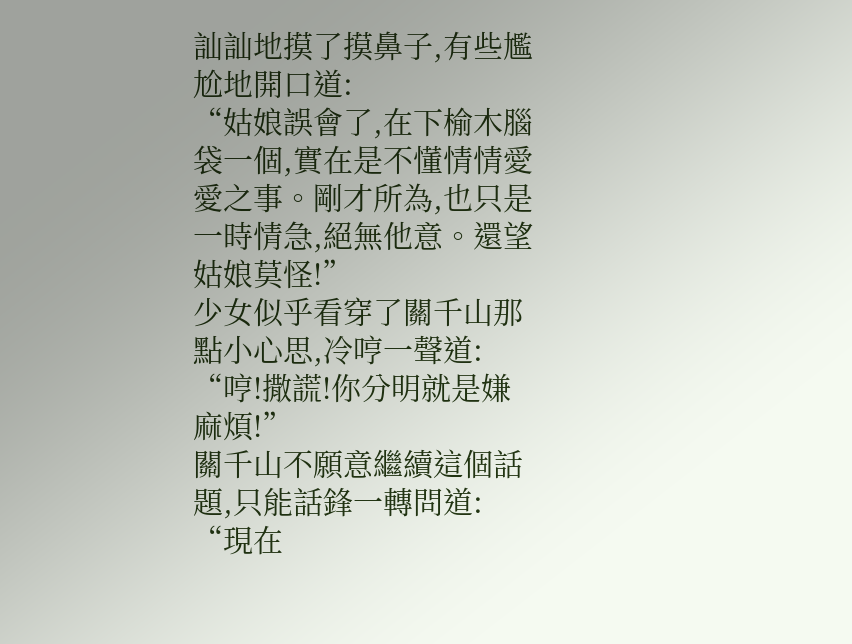訕訕地摸了摸鼻子,有些尷尬地開口道:
“姑娘誤會了,在下榆木腦袋一個,實在是不懂情情愛愛之事。剛才所為,也只是一時情急,絕無他意。還望姑娘莫怪!”
少女似乎看穿了關千山那點小心思,冷哼一聲道:
“哼!撒謊!你分明就是嫌麻煩!”
關千山不願意繼續這個話題,只能話鋒一轉問道:
“現在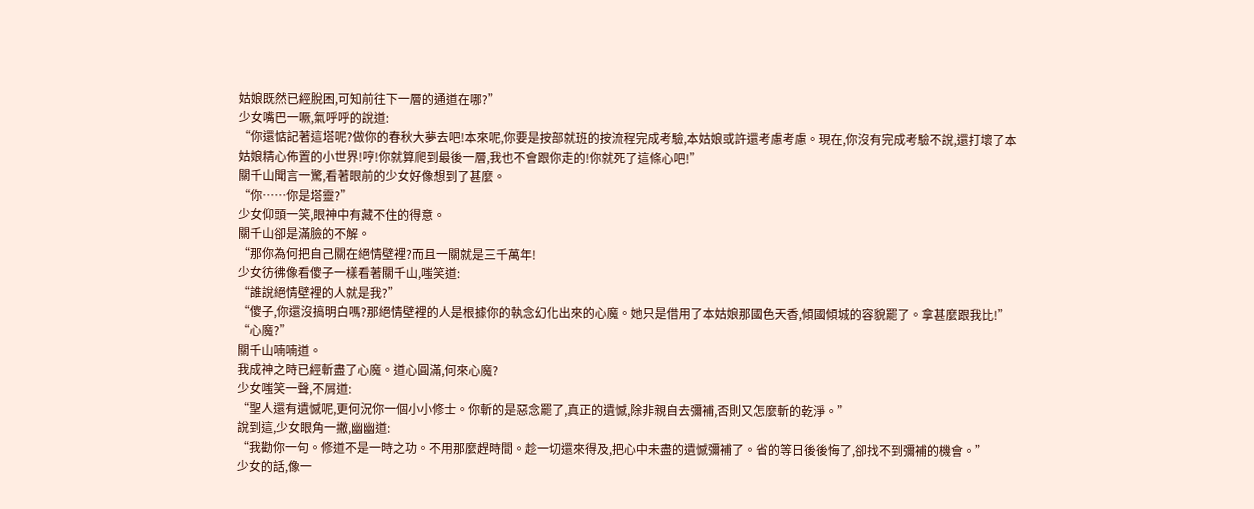姑娘既然已經脫困,可知前往下一層的通道在哪?”
少女嘴巴一噘,氣呼呼的說道:
“你還惦記著這塔呢?做你的春秋大夢去吧!本來呢,你要是按部就班的按流程完成考驗,本姑娘或許還考慮考慮。現在,你沒有完成考驗不說,還打壞了本姑娘精心佈置的小世界!哼!你就算爬到最後一層,我也不會跟你走的!你就死了這條心吧!”
關千山聞言一驚,看著眼前的少女好像想到了甚麼。
“你……你是塔靈?”
少女仰頭一笑,眼神中有藏不住的得意。
關千山卻是滿臉的不解。
“那你為何把自己關在絕情壁裡?而且一關就是三千萬年!
少女彷彿像看傻子一樣看著關千山,嗤笑道:
“誰說絕情壁裡的人就是我?”
“傻子,你還沒搞明白嗎?那絕情壁裡的人是根據你的執念幻化出來的心魔。她只是借用了本姑娘那國色天香,傾國傾城的容貌罷了。拿甚麼跟我比!”
“心魔?”
關千山喃喃道。
我成神之時已經斬盡了心魔。道心圓滿,何來心魔?
少女嗤笑一聲,不屑道:
“聖人還有遺憾呢,更何況你一個小小修士。你斬的是惡念罷了,真正的遺憾,除非親自去彌補,否則又怎麼斬的乾淨。”
說到這,少女眼角一撇,幽幽道:
“我勸你一句。修道不是一時之功。不用那麼趕時間。趁一切還來得及,把心中未盡的遺憾彌補了。省的等日後後悔了,卻找不到彌補的機會。”
少女的話,像一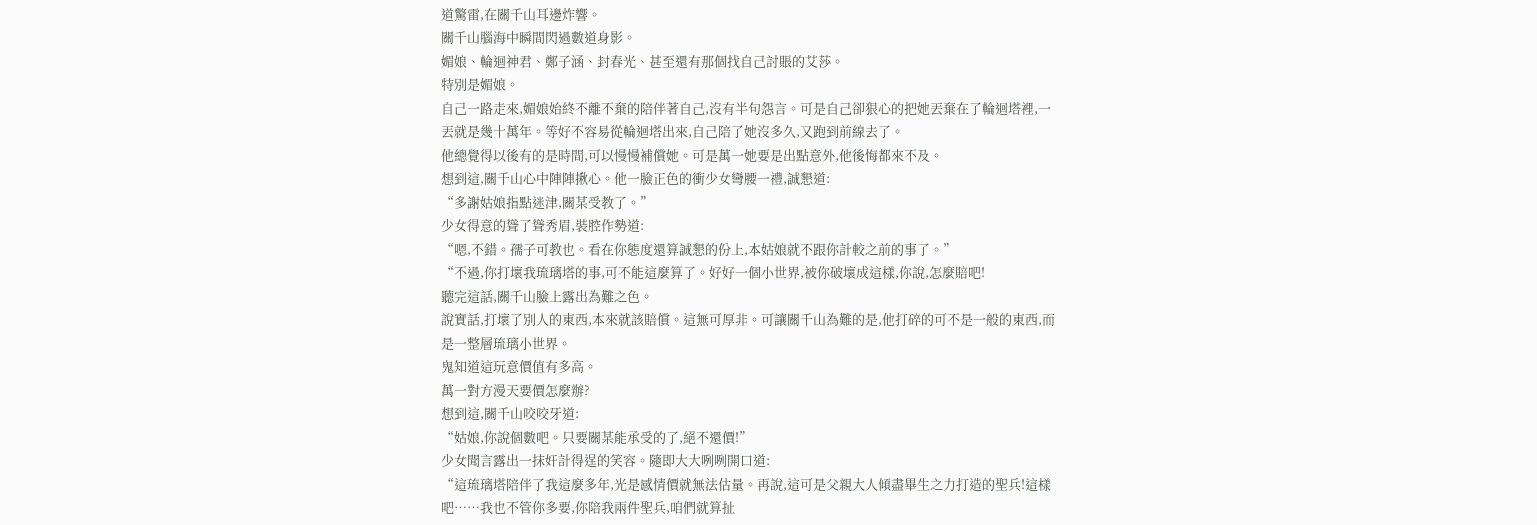道驚雷,在關千山耳邊炸響。
關千山腦海中瞬間閃過數道身影。
媚娘、輪迴神君、鄭子涵、封春光、甚至還有那個找自己討賬的艾莎。
特別是媚娘。
自己一路走來,媚娘始終不離不棄的陪伴著自己,沒有半句怨言。可是自己卻狠心的把她丟棄在了輪迴塔裡,一丟就是幾十萬年。等好不容易從輪迴塔出來,自己陪了她沒多久,又跑到前線去了。
他總覺得以後有的是時間,可以慢慢補償她。可是萬一她要是出點意外,他後悔都來不及。
想到這,關千山心中陣陣揪心。他一臉正色的衝少女彎腰一禮,誠懇道:
“多謝姑娘指點迷津,關某受教了。”
少女得意的聳了聳秀眉,裝腔作勢道:
“嗯,不錯。孺子可教也。看在你態度還算誠懇的份上,本姑娘就不跟你計較之前的事了。”
“不過,你打壞我琉璃塔的事,可不能這麼算了。好好一個小世界,被你破壞成這樣,你說,怎麼賠吧!
聽完這話,關千山臉上露出為難之色。
說實話,打壞了別人的東西,本來就該賠償。這無可厚非。可讓關千山為難的是,他打碎的可不是一般的東西,而是一整層琉璃小世界。
鬼知道這玩意價值有多高。
萬一對方漫天要價怎麼辦?
想到這,關千山咬咬牙道:
“姑娘,你說個數吧。只要關某能承受的了,絕不還價!”
少女聞言露出一抹奸計得逞的笑容。隨即大大咧咧開口道:
“這琉璃塔陪伴了我這麼多年,光是感情價就無法估量。再說,這可是父親大人傾盡畢生之力打造的聖兵!這樣吧……我也不管你多要,你陪我兩件聖兵,咱們就算扯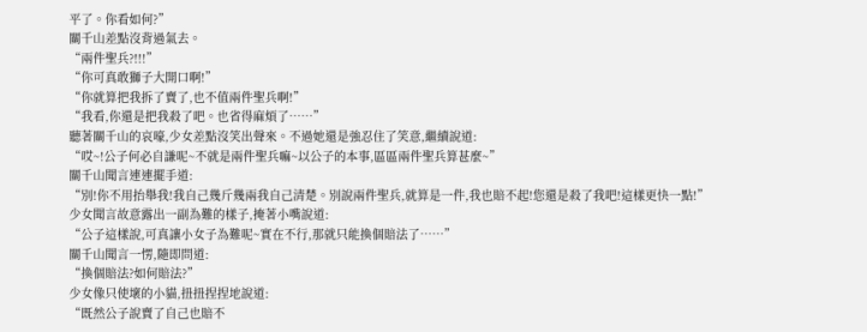平了。你看如何?”
關千山差點沒背過氣去。
“兩件聖兵?!!!”
“你可真敢獅子大開口啊!”
“你就算把我拆了賣了,也不值兩件聖兵啊!”
“我看,你還是把我殺了吧。也省得麻煩了……”
聽著關千山的哀嚎,少女差點沒笑出聲來。不過她還是強忍住了笑意,繼續說道:
“哎~!公子何必自謙呢~不就是兩件聖兵嘛~以公子的本事,區區兩件聖兵算甚麼~”
關千山聞言連連擺手道:
“別!你不用抬舉我!我自己幾斤幾兩我自己清楚。別說兩件聖兵,就算是一件,我也賠不起!您還是殺了我吧!這樣更快一點!”
少女聞言故意露出一副為難的樣子,掩著小嘴說道:
“公子這樣說,可真讓小女子為難呢~實在不行,那就只能換個賠法了……”
關千山聞言一愣,隨即問道:
“換個賠法?如何賠法?”
少女像只使壞的小貓,扭扭捏捏地說道:
“既然公子說賣了自己也賠不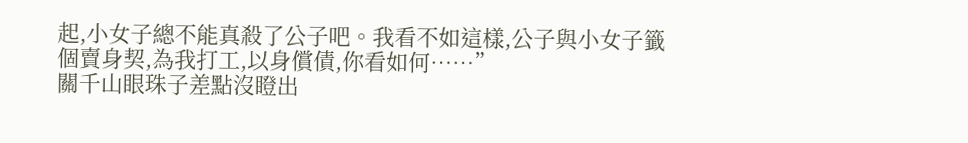起,小女子總不能真殺了公子吧。我看不如這樣,公子與小女子籤個賣身契,為我打工,以身償債,你看如何……”
關千山眼珠子差點沒瞪出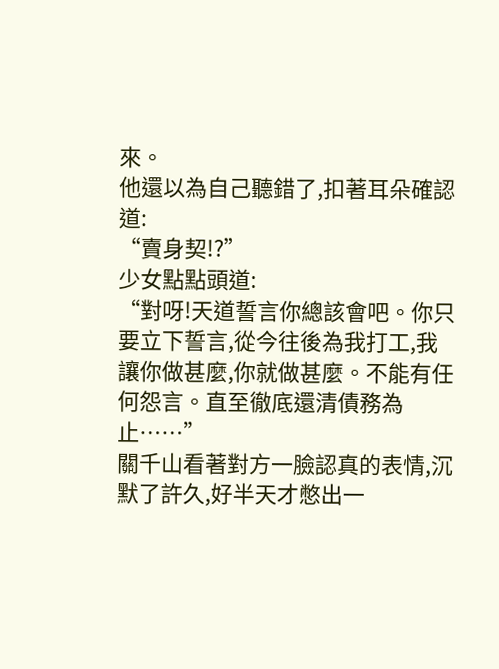來。
他還以為自己聽錯了,扣著耳朵確認道:
“賣身契!?”
少女點點頭道:
“對呀!天道誓言你總該會吧。你只要立下誓言,從今往後為我打工,我讓你做甚麼,你就做甚麼。不能有任何怨言。直至徹底還清債務為止……”
關千山看著對方一臉認真的表情,沉默了許久,好半天才憋出一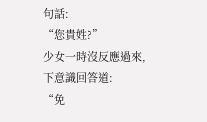句話:
“您貴姓?”
少女一時沒反應過來,下意識回答道:
“免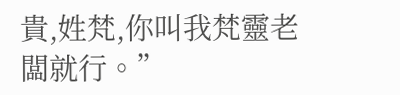貴,姓梵,你叫我梵靈老闆就行。”